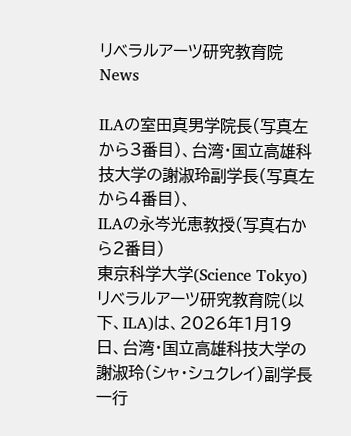リベラルアーツ研究教育院 News

ILAの室田真男学院長(写真左から3番目)、台湾・国立高雄科技大学の謝淑玲副学長(写真左から4番目)、
ILAの永岑光恵教授(写真右から2番目)
東京科学大学(Science Tokyo)リベラルアーツ研究教育院(以下、ILA)は、2026年1月19日、台湾・国立高雄科技大学の謝淑玲(シャ・シュクレイ)副学長一行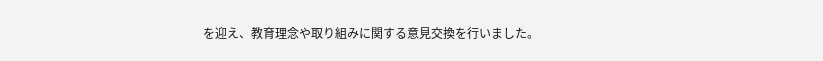を迎え、教育理念や取り組みに関する意見交換を行いました。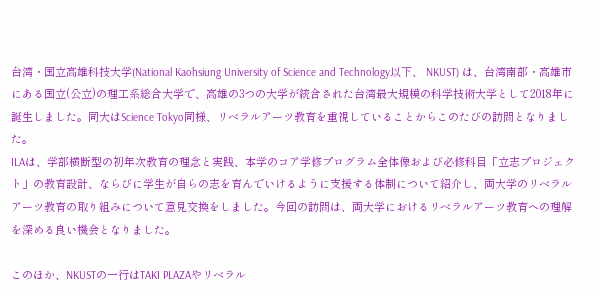台湾・国立高雄科技大学(National Kaohsiung University of Science and Technology以下、 NKUST) は、台湾南部・高雄市にある国立(公立)の理工系総合大学で、高雄の3つの大学が統合された台湾最大規模の科学技術大学として2018年に誕生しました。同大はScience Tokyo同様、リベラルアーツ教育を重視していることからこのたびの訪問となりました。
ILAは、学部横断型の初年次教育の理念と実践、本学のコア学修プログラム全体像および必修科目「立志プロジェクト」の教育設計、ならびに学生が自らの志を育んでいけるように支援する体制について紹介し、両大学のリベラルアーツ教育の取り組みについて意見交換をしました。今回の訪問は、両大学におけるリベラルアーツ教育への理解を深める良い機会となりました。

このほか、NKUSTの一行はTAKI PLAZAやリベラル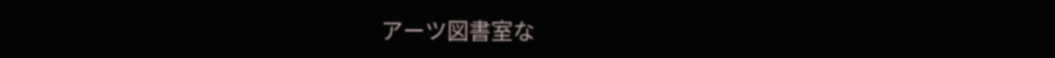アーツ図書室な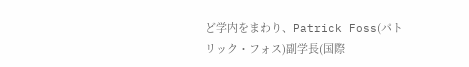ど学内をまわり、Patrick Foss(パトリック・フォス)副学長(国際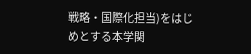戦略・国際化担当)をはじめとする本学関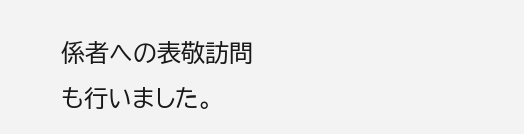係者への表敬訪問も行いました。